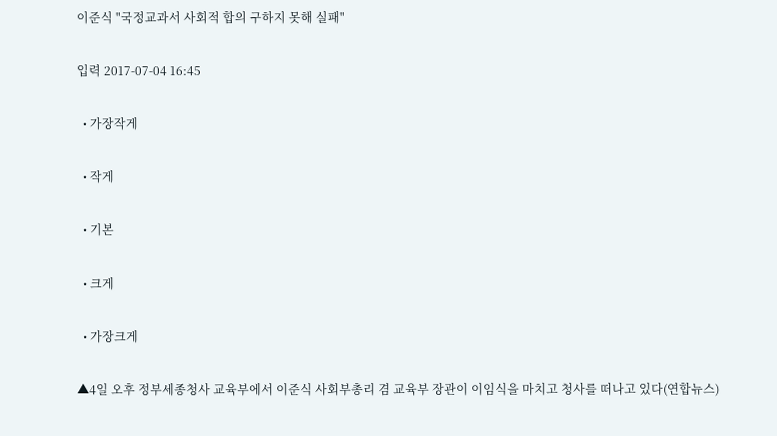이준식 "국정교과서 사회적 합의 구하지 못해 실패"

입력 2017-07-04 16:45

  • 가장작게

  • 작게

  • 기본

  • 크게

  • 가장크게

▲4일 오후 정부세종청사 교육부에서 이준식 사회부총리 겸 교육부 장관이 이임식을 마치고 청사를 떠나고 있다(연합뉴스)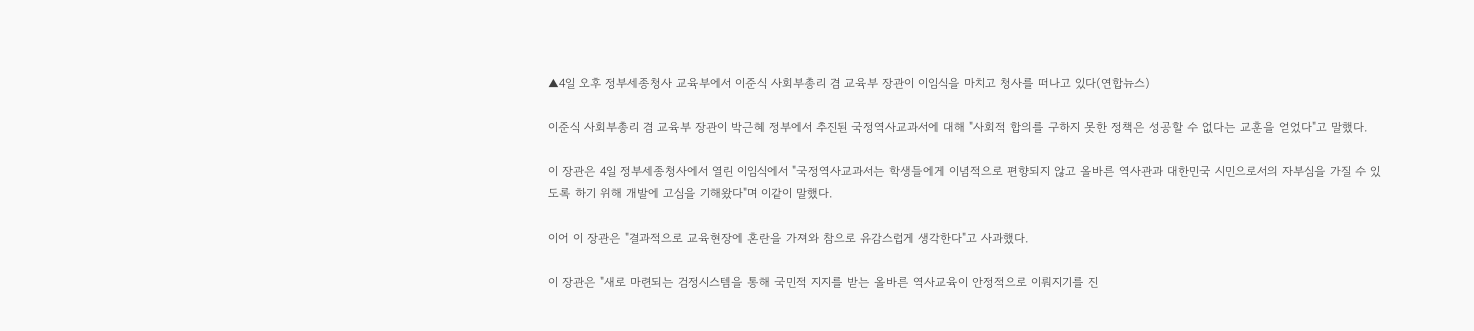▲4일 오후 정부세종청사 교육부에서 이준식 사회부총리 겸 교육부 장관이 이임식을 마치고 청사를 떠나고 있다(연합뉴스)

이준식 사회부총리 겸 교육부 장관이 박근혜 정부에서 추진된 국정역사교과서에 대해 "사회적 합의를 구하지 못한 정책은 성공할 수 없다는 교훈을 얻었다"고 말했다.

이 장관은 4일 정부세종청사에서 열린 이임식에서 "국정역사교과서는 학생들에게 이념적으로 편향되지 않고 올바른 역사관과 대한민국 시민으로서의 자부심을 가질 수 있도록 하기 위해 개발에 고심을 기해왔다"며 이같이 말했다.

이어 이 장관은 "결과적으로 교육현장에 혼란을 가져와 참으로 유감스럽게 생각한다"고 사과했다.

이 장관은 "새로 마련되는 검정시스템을 통해 국민적 지지를 받는 올바른 역사교육이 안정적으로 이뤄지기를 진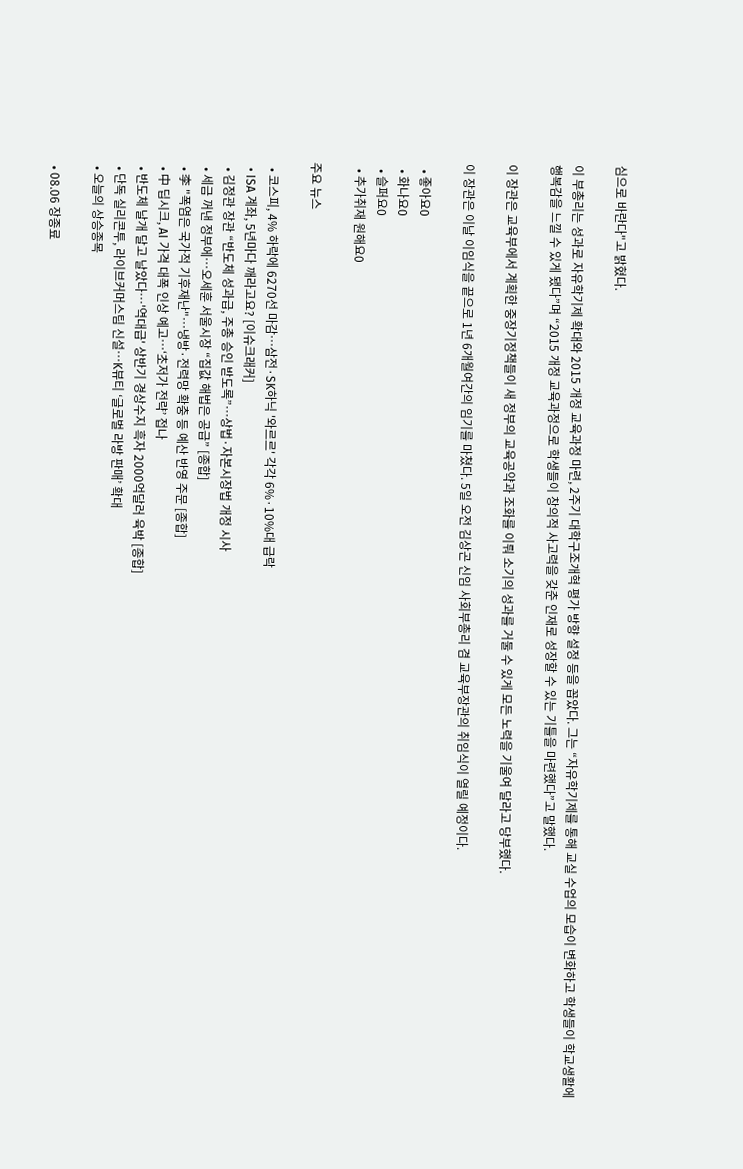심으로 바란다"고 밝혔다.

이 부총리는 성과로 자유학기제 확대와 2015 개정 교육과정 마련, 2주기 대학구조개혁 평가 방향 설정 등을 꼽았다. 그는 “자유학기제를 통해 교실 수업의 모습이 변화하고 학생들이 학교생활에 행복감을 느낄 수 있게 됐다”며 “2015 개정 교육과정으로 학생들이 창의적 사고력을 갖춘 인재로 성장할 수 있는 기틀을 마련했다”고 말했다.

이 장관은 교육부에서 계획한 중장기정책들이 새 정부의 교육공약과 조화를 이뤄 소기의 성과를 거둘 수 있게 모든 노력을 기울여 달라고 당부했다.

이 장관은 이날 이임식을 끝으로 1년 6개월여간의 임기를 마쳤다. 5일 오전 김상곤 신임 사회부총리 겸 교육부장관의 취임식이 열릴 예정이다.

  • 좋아요0
  • 화나요0
  • 슬퍼요0
  • 추가취재 원해요0

주요 뉴스

  • 코스피, 4% 하락에 6270선 마감…삼전·SK하닉 '와르르' 각각 6%·10%대 급락
  • ISA 계좌, 5년마다 깨라고요? [이슈크래커]
  • 김정관 장관 “반도체 성과급, 주총 승인 받도록”…상법·자본시장법 개정 시사
  • 세금 꺼낸 정부에…오세훈 서울시장 “집값 해법은 공급” [종합]
  • 李 "폭염은 국가적 기후재난"…냉방·전력망 확충 등 예산 반영 주문 [종합]
  • 中 딥시크, AI 가격 대폭 인상 예고⋯‘초저가 전략’ 접나
  • 반도체 날개 달고 날았다⋯'역대급' 상반기 경상수지 흑자 2000억달러 육박 [종합]
  • 단독 실리콘투, 라이브커머스팀 신설…K뷰티 ‘글로벌 라방 판매’ 확대
  • 오늘의 상승종목

  • 08.06 장종료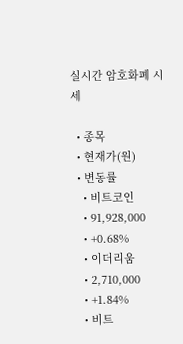실시간 암호화폐 시세

  • 종목
  • 현재가(원)
  • 변동률
    • 비트코인
    • 91,928,000
    • +0.68%
    • 이더리움
    • 2,710,000
    • +1.84%
    • 비트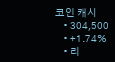코인 캐시
    • 304,500
    • +1.74%
    • 리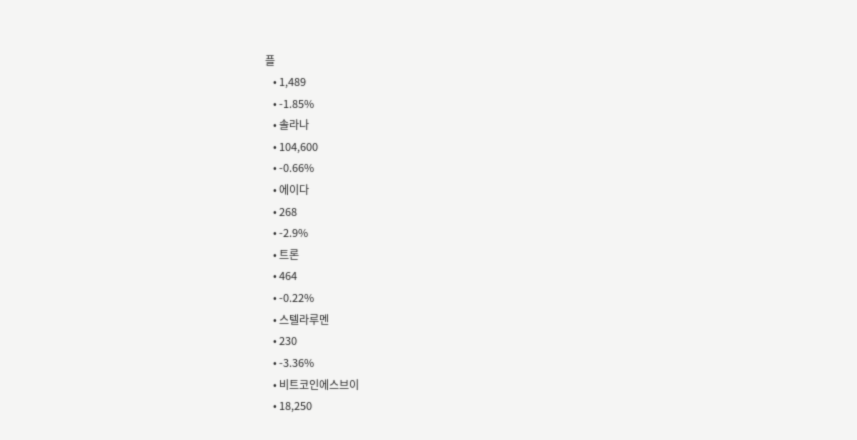플
    • 1,489
    • -1.85%
    • 솔라나
    • 104,600
    • -0.66%
    • 에이다
    • 268
    • -2.9%
    • 트론
    • 464
    • -0.22%
    • 스텔라루멘
    • 230
    • -3.36%
    • 비트코인에스브이
    • 18,250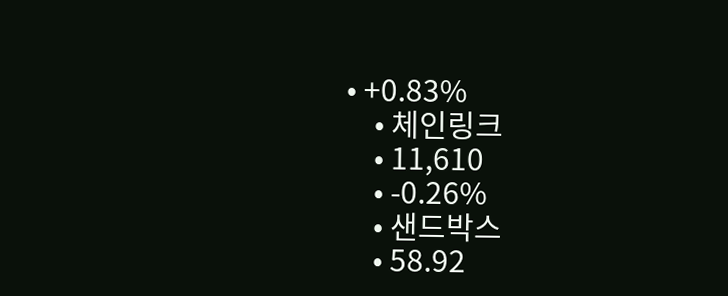• +0.83%
    • 체인링크
    • 11,610
    • -0.26%
    • 샌드박스
    • 58.92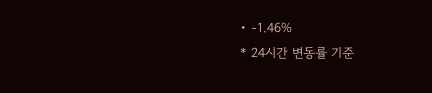• -1.46%
* 24시간 변동률 기준